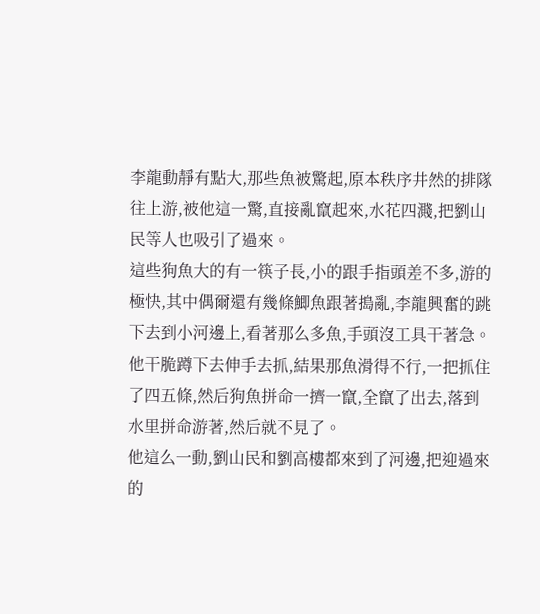李龍動靜有點大,那些魚被驚起,原本秩序井然的排隊往上游,被他這一驚,直接亂竄起來,水花四濺,把劉山民等人也吸引了過來。
這些狗魚大的有一筷子長,小的跟手指頭差不多,游的極快,其中偶爾還有幾條鯽魚跟著搗亂,李龍興奮的跳下去到小河邊上,看著那么多魚,手頭沒工具干著急。
他干脆蹲下去伸手去抓,結果那魚滑得不行,一把抓住了四五條,然后狗魚拼命一擠一竄,全竄了出去,落到水里拼命游著,然后就不見了。
他這么一動,劉山民和劉高樓都來到了河邊,把迎過來的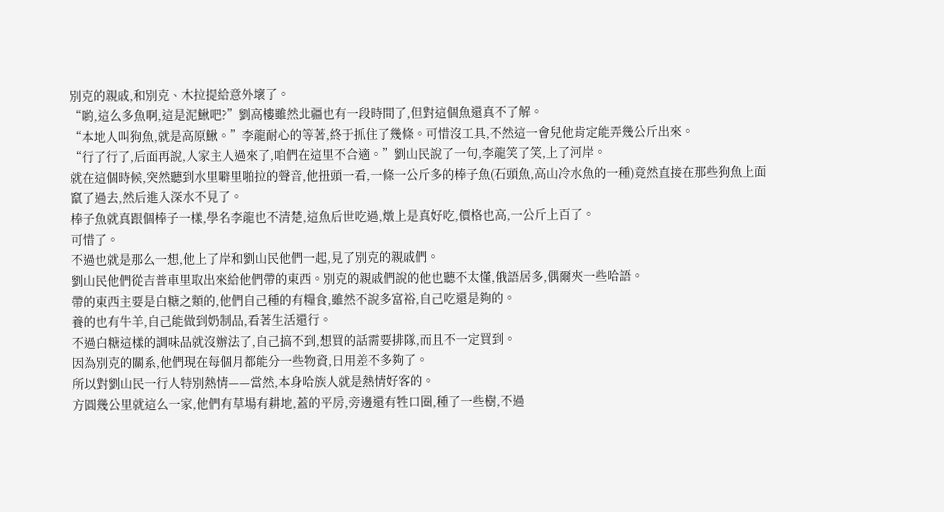別克的親戚,和別克、木拉提給意外壞了。
“喲,這么多魚啊,這是泥鰍吧?”劉高樓雖然北疆也有一段時間了,但對這個魚還真不了解。
“本地人叫狗魚,就是高原鰍。”李龍耐心的等著,終于抓住了幾條。可惜沒工具,不然這一會兒他肯定能弄幾公斤出來。
“行了行了,后面再說,人家主人過來了,咱們在這里不合適。”劉山民說了一句,李龍笑了笑,上了河岸。
就在這個時候,突然聽到水里噼里啪拉的聲音,他扭頭一看,一條一公斤多的棒子魚(石頭魚,高山冷水魚的一種)竟然直接在那些狗魚上面竄了過去,然后進入深水不見了。
棒子魚就真跟個棒子一樣,學名李龍也不清楚,這魚后世吃過,燉上是真好吃,價格也高,一公斤上百了。
可惜了。
不過也就是那么一想,他上了岸和劉山民他們一起,見了別克的親戚們。
劉山民他們從吉普車里取出來給他們帶的東西。別克的親戚們說的他也聽不太懂,俄語居多,偶爾夾一些哈語。
帶的東西主要是白糖之類的,他們自己種的有糧食,雖然不說多富裕,自己吃還是夠的。
養的也有牛羊,自己能做到奶制品,看著生活還行。
不過白糖這樣的調味品就沒辦法了,自己搞不到,想買的話需要排隊,而且不一定買到。
因為別克的關系,他們現在每個月都能分一些物資,日用差不多夠了。
所以對劉山民一行人特別熱情——當然,本身哈族人就是熱情好客的。
方圓幾公里就這么一家,他們有草場有耕地,蓋的平房,旁邊還有牲口圈,種了一些樹,不過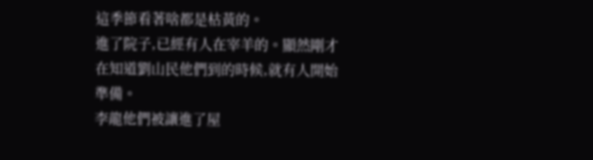這季節看著啥都是枯黃的。
進了院子,已經有人在宰羊的。顯然剛才在知道劉山民他們到的時候,就有人開始準備。
李龍他們被讓進了屋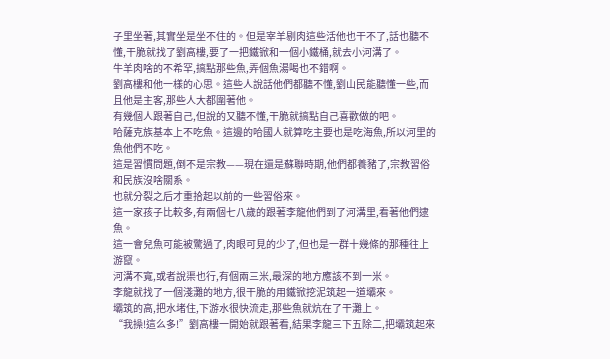子里坐著,其實坐是坐不住的。但是宰羊剔肉這些活他也干不了,話也聽不懂,干脆就找了劉高樓,要了一把鐵锨和一個小鐵桶,就去小河溝了。
牛羊肉啥的不希罕,搞點那些魚,弄個魚湯喝也不錯啊。
劉高樓和他一樣的心思。這些人說話他們都聽不懂,劉山民能聽懂一些,而且他是主客,那些人大都圍著他。
有幾個人跟著自己,但說的又聽不懂,干脆就搞點自己喜歡做的吧。
哈薩克族基本上不吃魚。這邊的哈國人就算吃主要也是吃海魚,所以河里的魚他們不吃。
這是習慣問題,倒不是宗教——現在還是蘇聯時期,他們都養豬了,宗教習俗和民族沒啥關系。
也就分裂之后才重拾起以前的一些習俗來。
這一家孩子比較多,有兩個七八歲的跟著李龍他們到了河溝里,看著他們逮魚。
這一會兒魚可能被驚過了,肉眼可見的少了,但也是一群十幾條的那種往上游竄。
河溝不寬,或者說渠也行,有個兩三米,最深的地方應該不到一米。
李龍就找了一個淺灘的地方,很干脆的用鐵锨挖泥筑起一道壩來。
壩筑的高,把水堵住,下游水很快流走,那些魚就炕在了干灘上。
“我操!這么多!”劉高樓一開始就跟著看,結果李龍三下五除二,把壩筑起來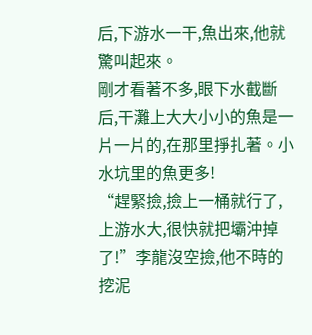后,下游水一干,魚出來,他就驚叫起來。
剛才看著不多,眼下水截斷后,干灘上大大小小的魚是一片一片的,在那里掙扎著。小水坑里的魚更多!
“趕緊撿,撿上一桶就行了,上游水大,很快就把壩沖掉了!”李龍沒空撿,他不時的挖泥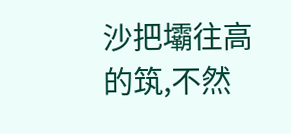沙把壩往高的筑,不然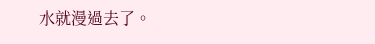水就漫過去了。